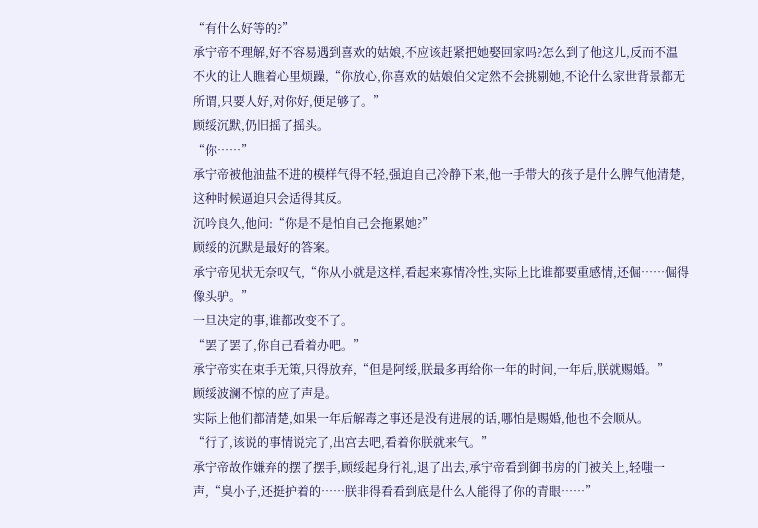“有什么好等的?”
承宁帝不理解,好不容易遇到喜欢的姑娘,不应该赶紧把她娶回家吗?怎么到了他这儿,反而不温不火的让人瞧着心里烦躁,“你放心,你喜欢的姑娘伯父定然不会挑剔她,不论什么家世背景都无所谓,只要人好,对你好,便足够了。”
顾绥沉默,仍旧摇了摇头。
“你……”
承宁帝被他油盐不进的模样气得不轻,强迫自己冷静下来,他一手带大的孩子是什么脾气他清楚,这种时候逼迫只会适得其反。
沉吟良久,他问:“你是不是怕自己会拖累她?”
顾绥的沉默是最好的答案。
承宁帝见状无奈叹气,“你从小就是这样,看起来寡情冷性,实际上比谁都要重感情,还倔……倔得像头驴。”
一旦决定的事,谁都改变不了。
“罢了罢了,你自己看着办吧。”
承宁帝实在束手无策,只得放弃,“但是阿绥,朕最多再给你一年的时间,一年后,朕就赐婚。”
顾绥波澜不惊的应了声是。
实际上他们都清楚,如果一年后解毒之事还是没有进展的话,哪怕是赐婚,他也不会顺从。
“行了,该说的事情说完了,出宫去吧,看着你朕就来气。”
承宁帝故作嫌弃的摆了摆手,顾绥起身行礼,退了出去,承宁帝看到御书房的门被关上,轻嗤一声,“臭小子,还挺护着的……朕非得看看到底是什么人能得了你的青眼……”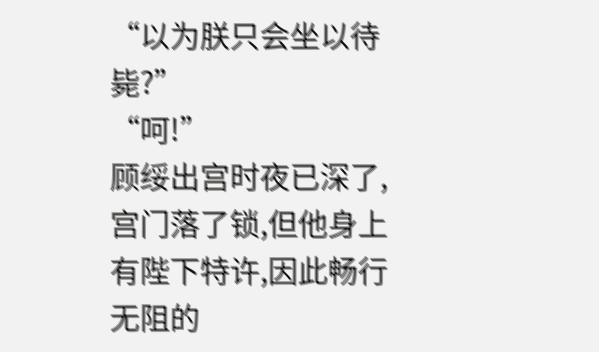“以为朕只会坐以待毙?”
“呵!”
顾绥出宫时夜已深了,宫门落了锁,但他身上有陛下特许,因此畅行无阻的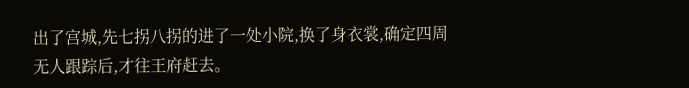出了宫城,先七拐八拐的进了一处小院,换了身衣裳,确定四周无人跟踪后,才往王府赶去。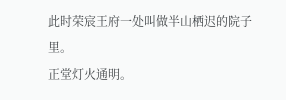此时荣宸王府一处叫做半山栖迟的院子里。
正堂灯火通明。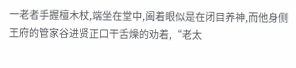一老者手握檀木杖,端坐在堂中,阖着眼似是在闭目养神,而他身侧王府的管家谷进贤正口干舌燥的劝着,“老太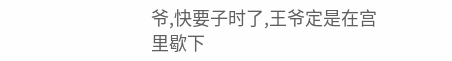爷,快要子时了,王爷定是在宫里歇下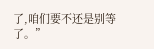了,咱们要不还是别等了。”